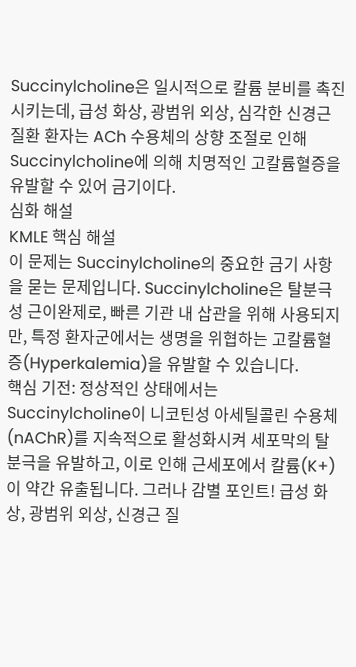Succinylcholine은 일시적으로 칼륨 분비를 촉진시키는데, 급성 화상, 광범위 외상, 심각한 신경근 질환 환자는 ACh 수용체의 상향 조절로 인해 Succinylcholine에 의해 치명적인 고칼륨혈증을 유발할 수 있어 금기이다.
심화 해설
KMLE 핵심 해설
이 문제는 Succinylcholine의 중요한 금기 사항을 묻는 문제입니다. Succinylcholine은 탈분극성 근이완제로, 빠른 기관 내 삽관을 위해 사용되지만, 특정 환자군에서는 생명을 위협하는 고칼륨혈증(Hyperkalemia)을 유발할 수 있습니다.
핵심 기전: 정상적인 상태에서는 Succinylcholine이 니코틴성 아세틸콜린 수용체(nAChR)를 지속적으로 활성화시켜 세포막의 탈분극을 유발하고, 이로 인해 근세포에서 칼륨(K+)이 약간 유출됩니다. 그러나 감별 포인트! 급성 화상, 광범위 외상, 신경근 질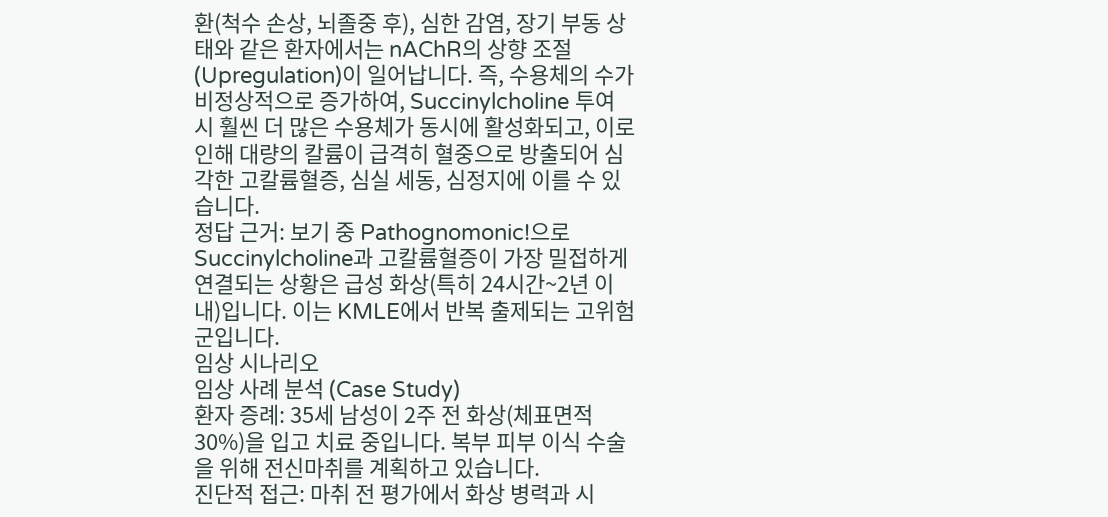환(척수 손상, 뇌졸중 후), 심한 감염, 장기 부동 상태와 같은 환자에서는 nAChR의 상향 조절(Upregulation)이 일어납니다. 즉, 수용체의 수가 비정상적으로 증가하여, Succinylcholine 투여 시 훨씬 더 많은 수용체가 동시에 활성화되고, 이로 인해 대량의 칼륨이 급격히 혈중으로 방출되어 심각한 고칼륨혈증, 심실 세동, 심정지에 이를 수 있습니다.
정답 근거: 보기 중 Pathognomonic!으로 Succinylcholine과 고칼륨혈증이 가장 밀접하게 연결되는 상황은 급성 화상(특히 24시간~2년 이내)입니다. 이는 KMLE에서 반복 출제되는 고위험군입니다.
임상 시나리오
임상 사례 분석 (Case Study)
환자 증례: 35세 남성이 2주 전 화상(체표면적 30%)을 입고 치료 중입니다. 복부 피부 이식 수술을 위해 전신마취를 계획하고 있습니다.
진단적 접근: 마취 전 평가에서 화상 병력과 시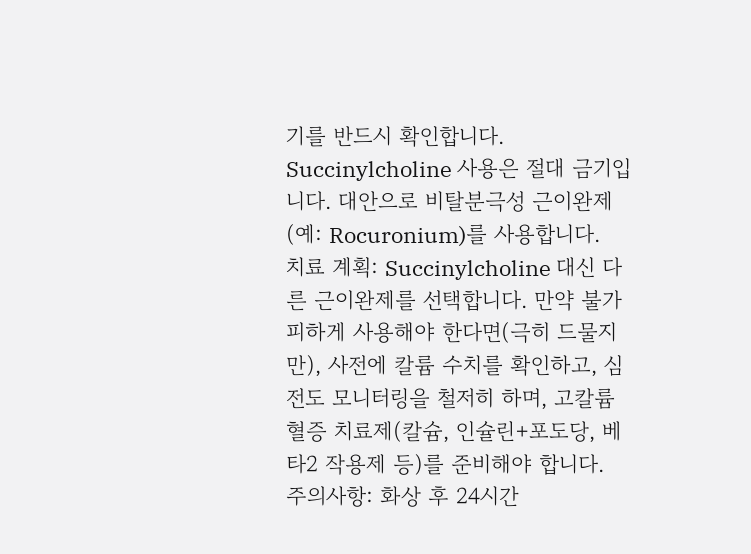기를 반드시 확인합니다. Succinylcholine 사용은 절대 금기입니다. 대안으로 비탈분극성 근이완제(예: Rocuronium)를 사용합니다.
치료 계획: Succinylcholine 대신 다른 근이완제를 선택합니다. 만약 불가피하게 사용해야 한다면(극히 드물지만), 사전에 칼륨 수치를 확인하고, 심전도 모니터링을 철저히 하며, 고칼륨혈증 치료제(칼슘, 인슐린+포도당, 베타2 작용제 등)를 준비해야 합니다.
주의사항: 화상 후 24시간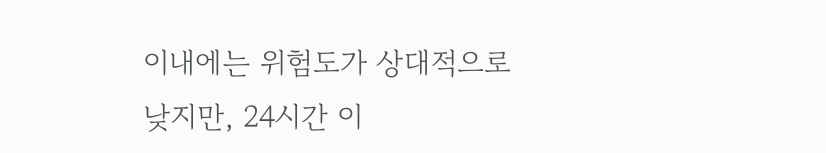이내에는 위험도가 상대적으로 낮지만, 24시간 이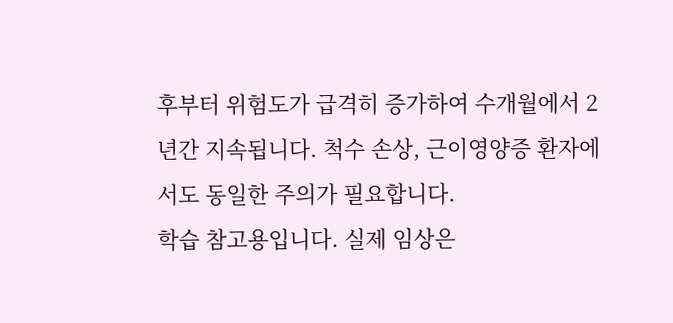후부터 위험도가 급격히 증가하여 수개월에서 2년간 지속됩니다. 척수 손상, 근이영양증 환자에서도 동일한 주의가 필요합니다.
학습 참고용입니다. 실제 임상은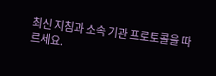최신 지침과 소속 기관 프로토콜을 따르세요.